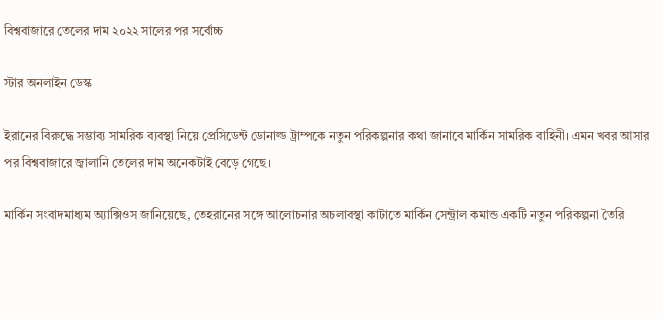বিশ্ববাজারে তেলের দাম ২০২২ সালের পর সর্বোচ্চ

স্টার অনলাইন ডেস্ক

ইরানের বিরুদ্ধে সম্ভাব্য সামরিক ব্যবস্থা নিয়ে প্রেসিডেন্ট ডোনাল্ড ট্রাম্পকে নতুন পরিকল্পনার কথা জানাবে মার্কিন সামরিক বাহিনী। এমন খবর আসার পর বিশ্ববাজারে জ্বালানি তেলের দাম অনেকটাই বেড়ে গেছে।

মার্কিন সংবাদমাধ্যম অ্যাক্সিওস জানিয়েছে, তেহরানের সঙ্গে আলোচনার অচলাবস্থা কাটাতে মার্কিন সেন্ট্রাল কমান্ড একটি নতুন পরিকল্পনা তৈরি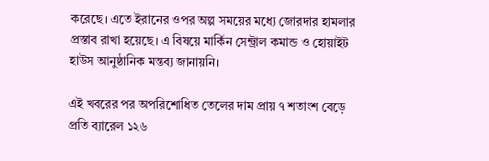করেছে। এতে ইরানের ওপর অল্প সময়ের মধ্যে জোরদার হামলার প্রস্তাব রাখা হয়েছে। এ বিষয়ে মার্কিন সেন্ট্রাল কমান্ড ও হোয়াইট হাউস আনুষ্ঠানিক মন্তব্য জানায়নি।

এই খবরের পর অপরিশোধিত তেলের দাম প্রায় ৭ শতাংশ বেড়ে প্রতি ব্যারেল ১২৬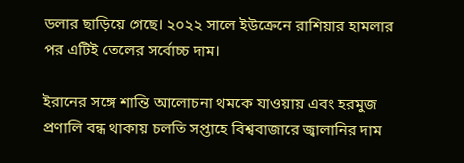ডলার ছাড়িয়ে গেছে। ২০২২ সালে ইউক্রেনে রাশিয়ার হামলার পর এটিই তেলের সর্বোচ্চ দাম।

ইরানের সঙ্গে শান্তি আলোচনা থমকে যাওয়ায় এবং হরমুজ প্রণালি বন্ধ থাকায় চলতি সপ্তাহে বিশ্ববাজারে জ্বালানির দাম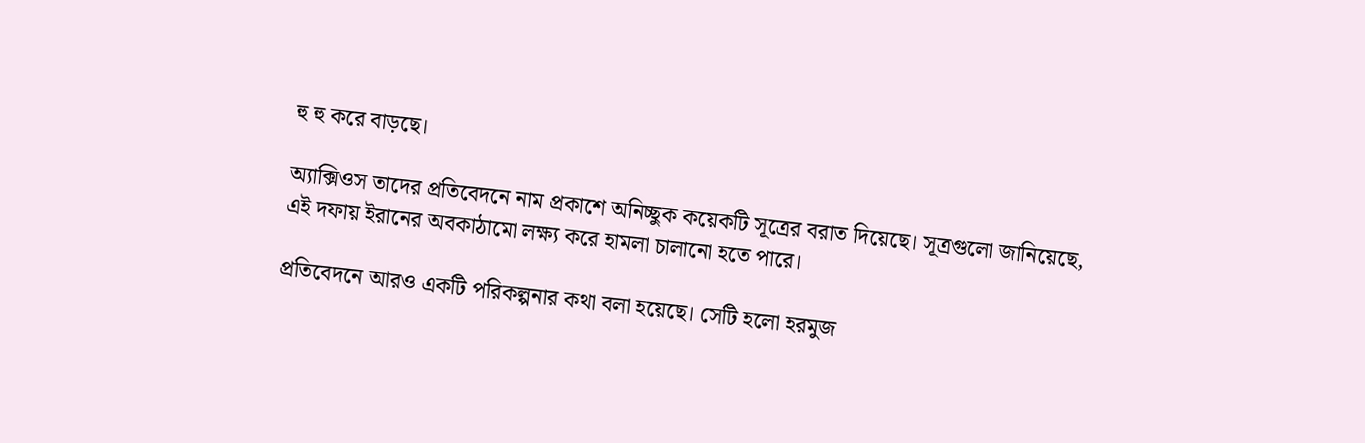হু হু করে বাড়ছে।

অ্যাক্সিওস তাদের প্রতিবেদনে নাম প্রকাশে অনিচ্ছুক কয়েকটি সূত্রের বরাত দিয়েছে। সূত্রগুলো জানিয়েছে, এই দফায় ইরানের অবকাঠামো লক্ষ্য করে হামলা চালানো হতে পারে।

প্রতিবেদনে আরও একটি পরিকল্পনার কথা বলা হয়েছে। সেটি হলো হরমুজ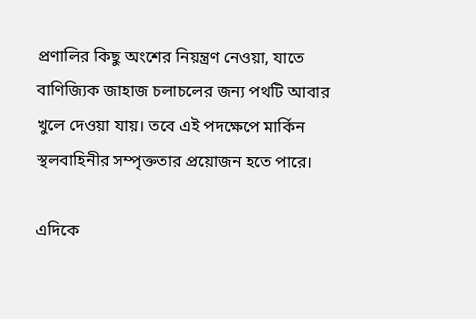প্রণালির কিছু অংশের নিয়ন্ত্রণ নেওয়া, যাতে বাণিজ্যিক জাহাজ চলাচলের জন্য পথটি আবার খুলে দেওয়া যায়। তবে এই পদক্ষেপে মার্কিন স্থলবাহিনীর সম্পৃক্ততার প্রয়োজন হতে পারে।

এদিকে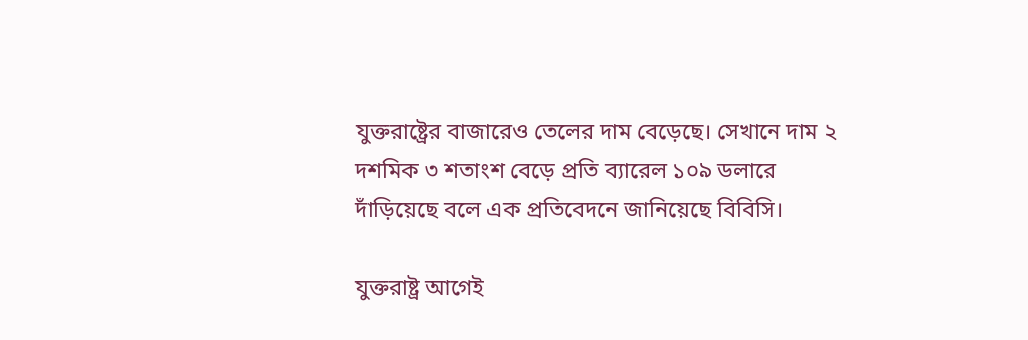যুক্তরাষ্ট্রের বাজারেও তেলের দাম বেড়েছে। সেখানে দাম ২ দশমিক ৩ শতাংশ বেড়ে প্রতি ব্যারেল ১০৯ ডলারে দাঁড়িয়েছে বলে এক প্রতিবেদনে জানিয়েছে বিবিসি।

যুক্তরাষ্ট্র আগেই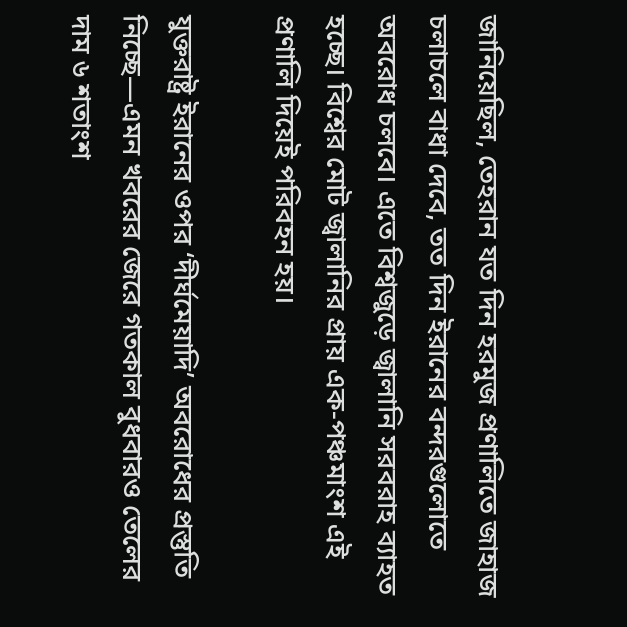জানিয়েছিল, তেহরান যত দিন হরমুজ প্রণালিতে জাহাজ চলাচলে বাধা দেবে, তত দিন ইরানের বন্দরগুলোতে অবরোধ চলবে। এতে বিশ্বজুড়ে জ্বালানি সরবরাহ ব্যাহত হচ্ছে। বিশ্বের মোট জ্বালানির প্রায় এক-পঞ্চমাংশ এই প্রণালি দিয়েই পরিবহন হয়।

যুক্তরাষ্ট্র ইরানের ওপর ‘দীর্ঘমেয়াদি’ অবরোধের প্রস্তুতি নিচ্ছে—এমন খবরের জেরে গতকাল বুধবারও তেলের দাম ৬ শতাংশ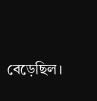বেড়েছিল।